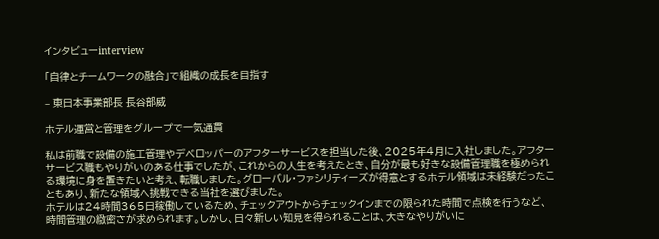インタビューinterview

「自律とチームワークの融合」で組織の成長を目指す

– 東日本事業部長 長谷部威

ホテル運営と管理をグループで一気通貫

私は前職で設備の施工管理やデベロッパーのアフターサービスを担当した後、2025年4月に入社しました。アフターサービス職もやりがいのある仕事でしたが、これからの人生を考えたとき、自分が最も好きな設備管理職を極められる環境に身を置きたいと考え、転職しました。グローバル・ファシリティーズが得意とするホテル領域は未経験だったこともあり、新たな領域へ挑戦できる当社を選びました。
ホテルは24時間365日稼働しているため、チェックアウトからチェックインまでの限られた時間で点検を行うなど、時間管理の緻密さが求められます。しかし、日々新しい知見を得られることは、大きなやりがいに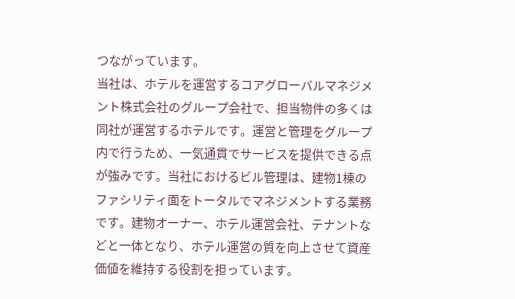つながっています。
当社は、ホテルを運営するコアグローバルマネジメント株式会社のグループ会社で、担当物件の多くは同社が運営するホテルです。運営と管理をグループ内で行うため、一気通貫でサービスを提供できる点が強みです。当社におけるビル管理は、建物1棟のファシリティ面をトータルでマネジメントする業務です。建物オーナー、ホテル運営会社、テナントなどと一体となり、ホテル運営の質を向上させて資産価値を維持する役割を担っています。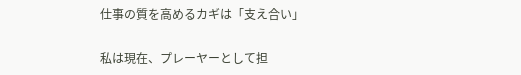仕事の質を高めるカギは「支え合い」

私は現在、プレーヤーとして担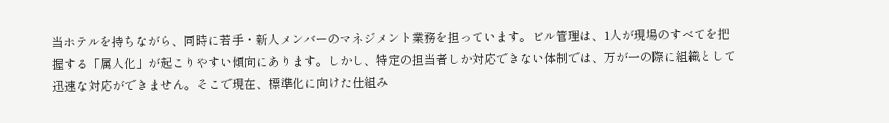当ホテルを持ちながら、同時に若手・新人メンバーのマネジメント業務を担っています。ビル管理は、1人が現場のすべてを把握する「属人化」が起こりやすい傾向にあります。しかし、特定の担当者しか対応できない体制では、万が一の際に組織として迅速な対応ができません。そこで現在、標準化に向けた仕組み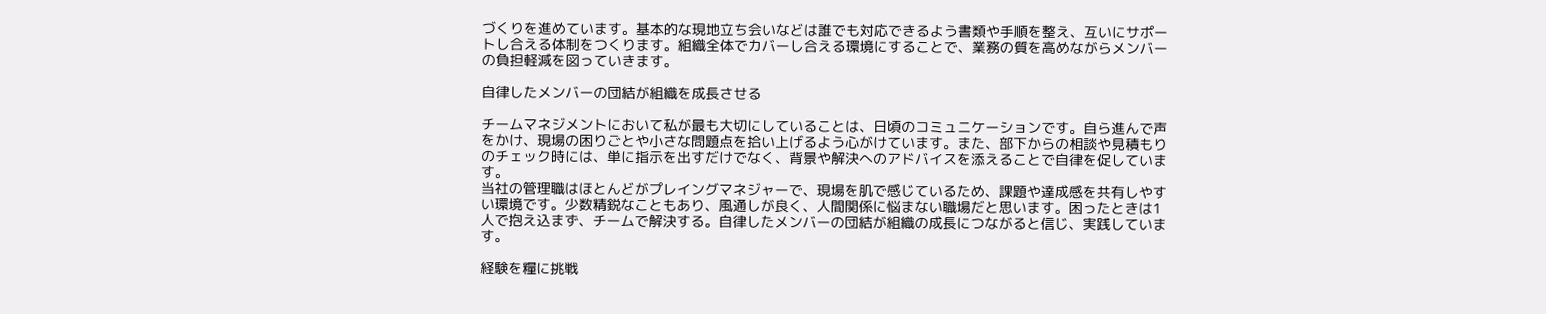づくりを進めています。基本的な現地立ち会いなどは誰でも対応できるよう書類や手順を整え、互いにサポートし合える体制をつくります。組織全体でカバーし合える環境にすることで、業務の質を高めながらメンバーの負担軽減を図っていきます。

自律したメンバーの団結が組織を成長させる

チームマネジメントにおいて私が最も大切にしていることは、日頃のコミュニケーションです。自ら進んで声をかけ、現場の困りごとや小さな問題点を拾い上げるよう心がけています。また、部下からの相談や見積もりのチェック時には、単に指示を出すだけでなく、背景や解決へのアドバイスを添えることで自律を促しています。
当社の管理職はほとんどがプレイングマネジャーで、現場を肌で感じているため、課題や達成感を共有しやすい環境です。少数精鋭なこともあり、風通しが良く、人間関係に悩まない職場だと思います。困ったときは1人で抱え込まず、チームで解決する。自律したメンバーの団結が組織の成長につながると信じ、実践しています。

経験を糧に挑戦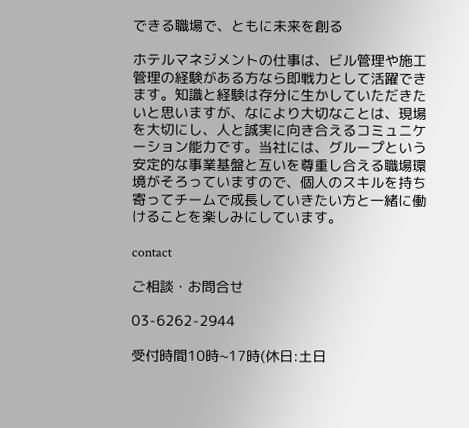できる職場で、ともに未来を創る

ホテルマネジメントの仕事は、ビル管理や施工管理の経験がある方なら即戦力として活躍できます。知識と経験は存分に生かしていただきたいと思いますが、なにより大切なことは、現場を大切にし、人と誠実に向き合えるコミュニケーション能力です。当社には、グループという安定的な事業基盤と互いを尊重し合える職場環境がそろっていますので、個人のスキルを持ち寄ってチームで成長していきたい方と一緒に働けることを楽しみにしています。

contact

ご相談・お問合せ

03-6262-2944

受付時間10時~17時(休日:土日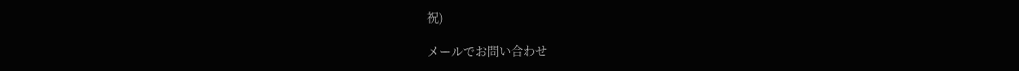祝)

メールでお問い合わせ